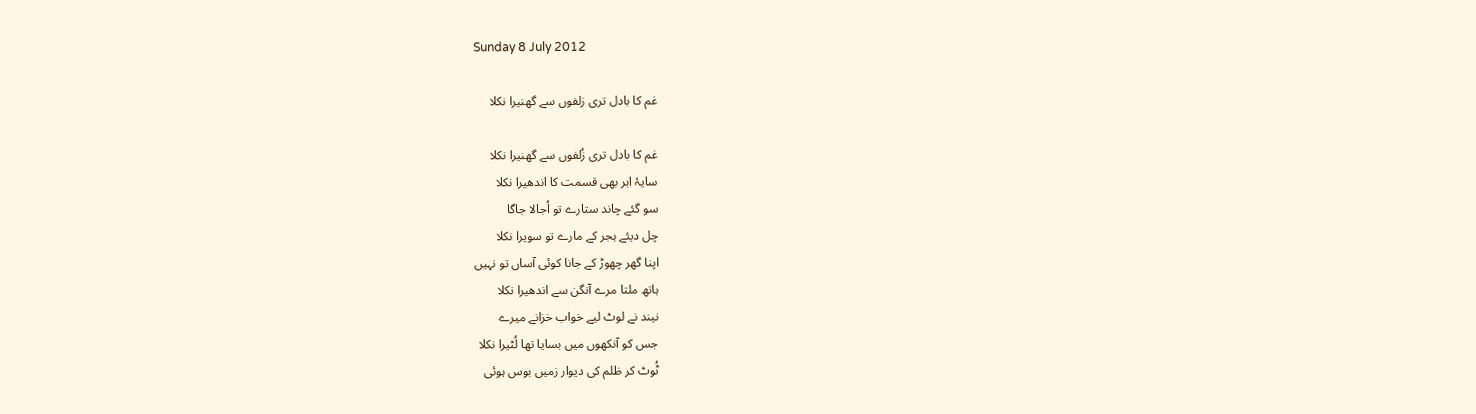Sunday 8 July 2012

غم کا بادل تری زلفوں سے گھنیرا نکلا

غم کا بادل تری زُلفوں سے گھنیرا نکلا
سایۂ ابر بھی قسمت کا اندھیرا نکلا
سو گئے چاند ستارے تو اُجالا جاگا
چل دیئے ہجر کے مارے تو سویرا نکلا
اپنا گھر چھوڑ کے جانا کوئی آساں تو نہیں
ہاتھ ملتا مرے آنگن سے اندھیرا نکلا
نیند نے لوٹ لیے خواب خزانے میرے
جس کو آنکھوں میں بسایا تھا لُٹیرا نکلا
ٹُوٹ کر ظلم کی دیوار زمیں بوس ہوئی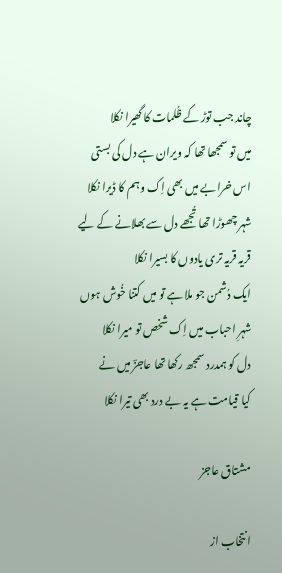چاند جب توڑ کے ظُلمات کا گھیرا نکلا
میں تو سمجھا تھا کہ ویران ہے دل کی بستی
اس خرابے میں بھی اِک وہم کا ڈیرا نکلا
شہر چھوڑا تھا تُجھے دل سے بھلانے کے لیے
قریہ قریہ تری یادوں کا بسیرا نکلا
ایک دُشمن جو ملا ہے تو میں کتنا خُوش ہوں
شہرِ احباب میں اِک شخص تو میرا نکلا
دل کو ہمدرد سمجھ رکھا تھا عاجزؔ میں نے
کیا قیامت ہے یہ بے درد بھی تیرا نکلا

مشتاق عاجز

انتخاب از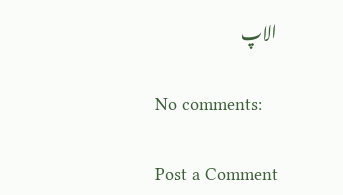الاپ

No comments:

Post a Comment